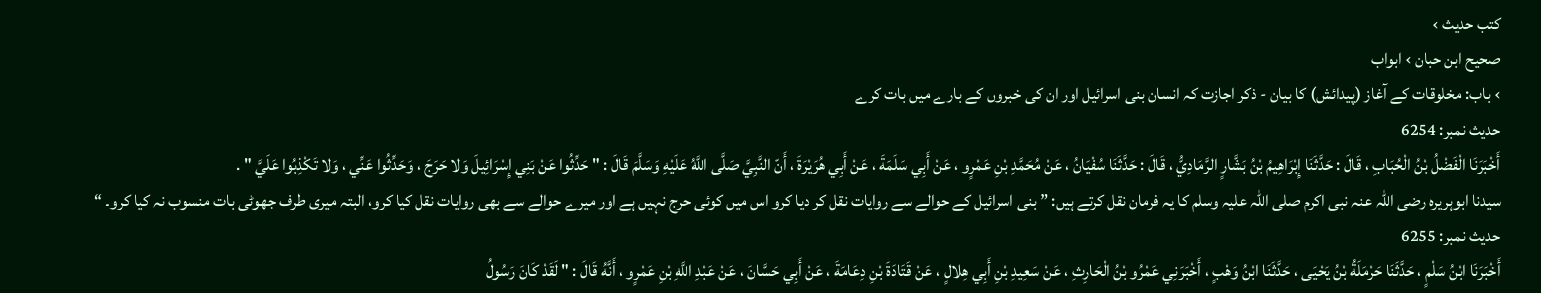کتب حدیث ›
صحیح ابن حبان › ابواب
› باب: مخلوقات کے آغاز (پیدائش) کا بیان - ذکر اجازت کہ انسان بنی اسرائیل اور ان کی خبروں کے بارے میں بات کرے
حدیث نمبر: 6254
أَخْبَرَنَا الْفَضْلُ بْنُ الْحُبَابِ ، قَالَ : حَدَّثَنَا إِبْرَاهِيمُ بْنُ بَشَّارٍ الرَّمَادِيُّ ، قَالَ : حَدَّثَنَا سُفْيَانُ ، عَنْ مُحَمَّدِ بْنِ عَمْرٍو ، عَنْ أَبِي سَلَمَةَ ، عَنْ أَبِي هُرَيْرَةَ ، أَنّ النَّبِيَّ صَلَّى اللَّهُ عَلَيْهِ وَسَلَّمَ قَالَ : " حَدِّثُوا عَنْ بَنِي إِسْرَائِيلَ وَلا حَرَجَ ، وَحَدِّثُوا عَنِّي ، وَلا تَكْذِبُوا عَلَيَّ " .
سیدنا ابوہریره رضی اللہ عنہ نبی اکرم صلی اللہ علیہ وسلم کا یہ فرمان نقل کرتے ہیں: ” بنی اسرائیل کے حوالے سے روایات نقل کر دیا کرو اس میں کوئی حرج نہیں ہے اور میرے حوالے سے بھی روایات نقل کیا کرو، البتہ میری طرف جھوٹی بات منسوب نہ کیا کرو۔ “
حدیث نمبر: 6255
أَخْبَرَنَا ابْنُ سَلْمٍ ، حَدَّثَنَا حَرْمَلَةُ بْنُ يَحْيَى ، حَدَّثَنَا ابْنُ وَهْبٍ ، أَخْبَرَنِي عَمْرُو بْنُ الْحَارِثِ ، عَنْ سَعِيدِ بْنِ أَبِي هِلالٍ ، عَنْ قَتَادَةَ بْنِ دِعَامَةَ ، عَنْ أَبِي حَسَّانَ ، عَنْ عَبْدِ اللَّهِ بْنِ عَمْرٍو ، أَنَّهُ قَالَ : " لَقَدْ كَانَ رَسُولُ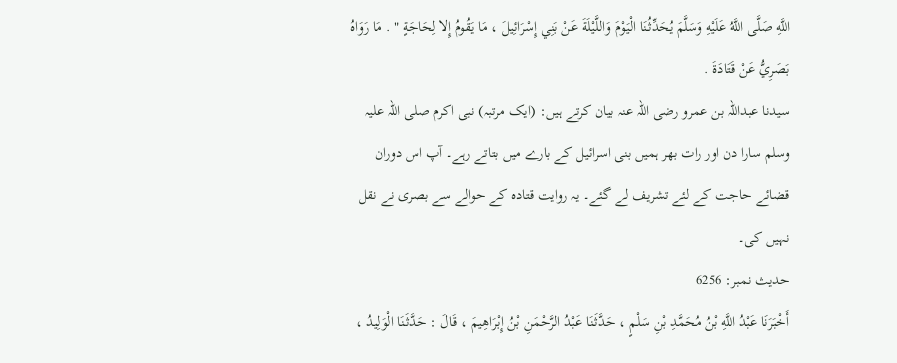اللَّهِ صَلَّى اللَّهُ عَلَيْهِ وَسَلَّمَ يُحَدِّثُنَا الْيَوْمَ وَاللَّيْلَةَ عَنْ بَنِي إِسْرَائِيلَ ، مَا يَقُومُ إِلا لِحَاجَةٍ " . مَا رَوَاهُ بَصَرِيُّ عَنْ قَتَادَةَ .
سیدنا عبداللہ بن عمرو رضی اللہ عنہ بیان کرتے ہیں: (ایک مرتبہ) نبی اکرم صلی اللہ علیہ وسلم سارا دن اور رات بھر ہمیں بنی اسرائیل کے بارے میں بتاتے رہے۔ آپ اس دوران قضائے حاجت کے لئے تشریف لے گئے۔ یہ روایت قتادہ کے حوالے سے بصری نے نقل نہیں کی۔
حدیث نمبر: 6256
أَخْبَرَنَا عَبْدُ اللَّهِ بْنُ مُحَمَّدِ بْنِ سَلْمٍ ، حَدَّثَنَا عَبْدُ الرَّحْمَنِ بْنُ إِبْرَاهِيمَ ، قَالَ : حَدَّثَنَا الْوَلِيدُ ،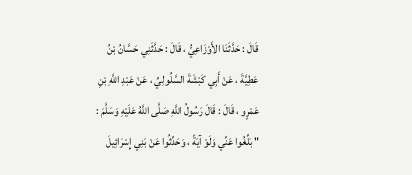قَالَ : حَدَّثَنَا الأَوْزَاعِيُّ ، قَالَ : حَدَّثَنِي حَسَّانُ بْنُ عَطِيَّةَ ، عَنْ أَبِي كَبْشَةَ السَّلُولِيِّ ، عَنْ عَبْدِ اللَّهِ بْنِ عَمْرٍو ، قَالَ : قَالَ رَسُولُ اللَّهِ صَلَّى اللَّهُ عَلَيْهِ وَسَلَّمَ : " بَلِّغُوا عَنِّي وَلَوْ آيَةً ، وَحَدِّثُوا عَنْ بَنِي إِسْرَائِيلَ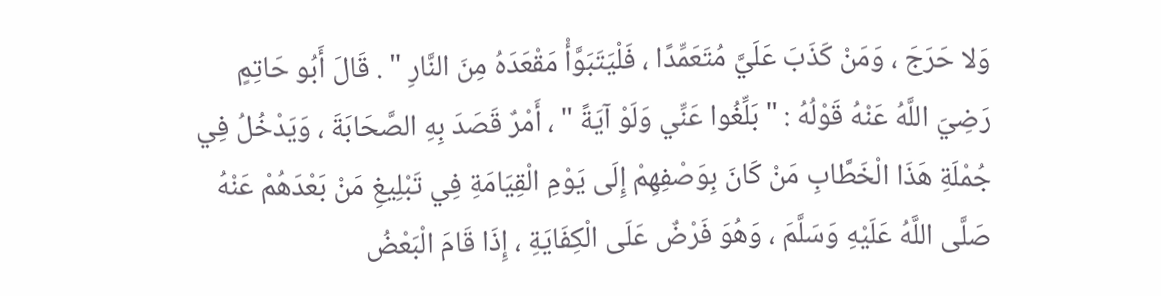وَلا حَرَجَ ، وَمَنْ كَذَبَ عَلَيَّ مُتَعَمِّدًا ، فَلْيَتَبَوَّأْ مَقْعَدَهُ مِنَ النَّارِ " . قَالَ أَبُو حَاتِمٍ رَضِيَ اللَّهُ عَنْهُ قَوْلُهُ : " بَلِّغُوا عَنِّي وَلَوْ آيَةً " ، أَمْرٌ قَصَدَ بِهِ الصَّحَابَةَ ، وَيَدْخُلُ فِي جُمْلَةِ هَذَا الْخَطَّابِ مَنْ كَانَ بِوَصْفِهِمْ إِلَى يَوْمِ الْقِيَامَةِ فِي تَبْلِيغِ مَنْ بَعْدَهُمْ عَنْهُ صَلَّى اللَّهُ عَلَيْهِ وَسَلَّمَ ، وَهُوَ فَرْضٌ عَلَى الْكِفَايَةِ ، إِذَا قَامَ الْبَعْضُ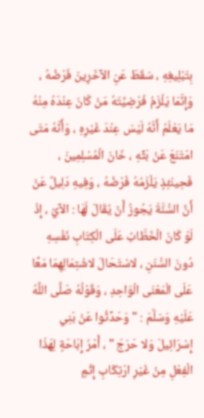بِتَبْلِيغِهِ ، سَقَطَ عَنِ الآخَرِينَ فَرْضُهُ ، وَإِنَّمَا يَلْزَمُ فَرْضِيَّتَهُ مَنْ كَانَ عِنْدَهُ مِنْهُ مَا يَعْلَمُ أَنَّهُ لَيْسَ عِنْدَ غَيْرِهِ ، وَأَنَّهُ مَتَى امْتَنَعَ عَنْ بَثِّهِ ، خَانَ الْمُسْلِمِينَ ، فَحِينَئِذٍ يَلْزَمُهُ فَرْضُهُ ، وَفِيهِ دَلِيلٌ عَنْ أَنَّ السُّنَّةَ يَجُوزُ أَنْ يُقَالَ لَهَا : الآيُ ، إِذْ لَوْ كَانَ الْخَطَّابُ عَلَى الْكِتَابِ نَفْسِهِ دُونَ السُّنَنِ ، لاسْتَحَالَ لاشْتِمَالِهِمَا مَعًا عَلَى الْمَعْنَى الْوَاحِدِ ، وَقَوْلُهُ صَلَّى اللَّهُ عَلَيْهِ وَسَلَّمَ : " وَحَدِّثُوا عَنْ بَنِي إِسْرَائِيلَ وَلا حَرَجَ " ، أَمْرُ إِبَاحَةٍ لِهَذَا الْفِعْلِ مِنْ غَيْرِ ارْتِكَابِ إِثْمٍ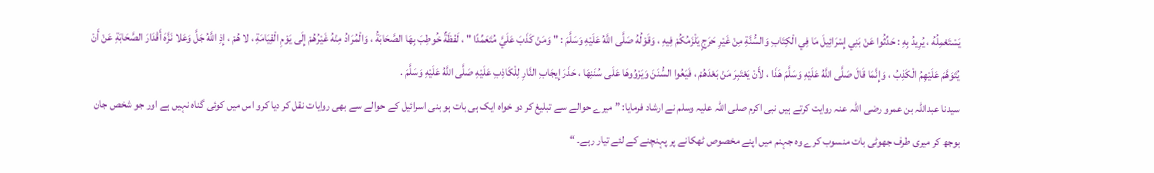يَسْتَعْمِلُهُ ، يُرِيدُ بِهِ : حَدِّثُوا عَنْ بَنِي إِسْرَائِيلَ مَا فِي الْكِتَابِ وَالسُّنَّةِ مِنْ غَيْرِ حَرَجٍ يَلْزَمُكُمْ فِيهِ ، وَقَوْلُهُ صَلَّى اللَّهُ عَلَيْهِ وَسَلَّمَ : " وَمَنْ كَذَبَ عَلَيَّ مُتَعَمِّدًا " ، لَفْظَةٌ خُوطِبَ بِهَا الصَّحَابَةُ ، وَالْمُرَادُ مِنْهُ غَيْرُهُمْ إِلَى يَوْمِ الْقِيَامَةِ ، لا هُمْ ، إِذِ اللَّهُ جَلَّ وَعَلا نَزَّهَ أَقْدَارَ الصَّحَابَةِ عَنْ أَنْ يُتَوَهَّمَ عَلَيْهِمُ الْكَذِبُ ، وَإِنَّمَا قَالَ صَلَّى اللَّهُ عَلَيْهِ وَسَلَّمَ هَذَا ، لأَنْ يَعْتَبِرَ مَنْ بَعْدَهُمْ ، فَيَعُوا السُّنَنَ وَيَرْوُوهَا عَلَى سُنَنِهَا ، حَذَرَ إِيجَابِ النَّارِ لِلْكَاذِبِ عَلَيْهِ صَلَّى اللَّهُ عَلَيْهِ وَسَلَّمَ .
سیدنا عبداللہ بن عمرو رضی اللہ عنہ روایت کرتے ہیں نبی اکرم صلی اللہ علیہ وسلم نے ارشاد فرمایا: ” میرے حوالے سے تبلیغ کر دو خواہ ایک ہی بات ہو بنی اسرائیل کے حوالے سے بھی روایات نقل کر دیا کرو اس میں کوئی گناہ نہیں ہے اور جو شخص جان بوجھ کر میری طرف جھوٹی بات منسوب کرے وہ جہنم میں اپنے مخصوص ٹھکانے پر پہنچنے کے لئے تیار رہے۔ “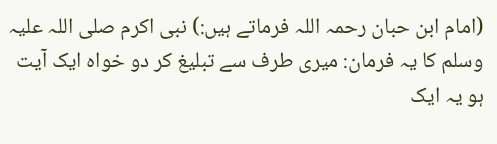(امام ابن حبان رحمہ اللہ فرماتے ہیں:) نبی اکرم صلی اللہ علیہ وسلم کا یہ فرمان: میری طرف سے تبلیغ کر دو خواہ ایک آیت ہو یہ ایک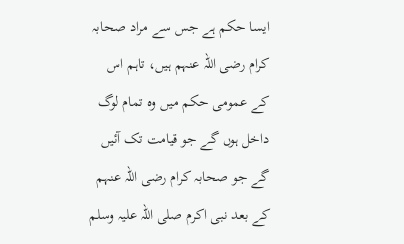ایسا حکم ہے جس سے مراد صحابہ کرام رضی اللہ عنہم ہیں، تاہم اس کے عمومی حکم میں وہ تمام لوگ داخل ہوں گے جو قیامت تک آئیں گے جو صحابہ کرام رضی اللہ عنہم کے بعد نبی اکرم صلی اللہ علیہ وسلم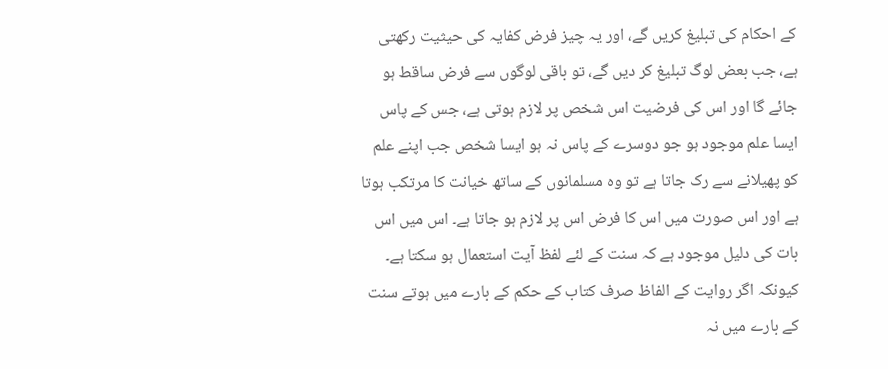کے احکام کی تبلیغ کریں گے، اور یہ چیز فرض کفایہ کی حیثیت رکھتی ہے، جب بعض لوگ تبلیغ کر دیں گے، تو باقی لوگوں سے فرض ساقط ہو جائے گا اور اس کی فرضیت اس شخص پر لازم ہوتی ہے، جس کے پاس ایسا علم موجود ہو جو دوسرے کے پاس نہ ہو ایسا شخص جب اپنے علم کو پھیلانے سے رک جاتا ہے تو وہ مسلمانوں کے ساتھ خیانت کا مرتکب ہوتا ہے اور اس صورت میں اس کا فرض اس پر لازم ہو جاتا ہے۔ اس میں اس بات کی دلیل موجود ہے کہ سنت کے لئے لفظ آیت استعمال ہو سکتا ہے۔ کیونکہ اگر روایت کے الفاظ صرف کتاب کے حکم کے بارے میں ہوتے سنت کے بارے میں نہ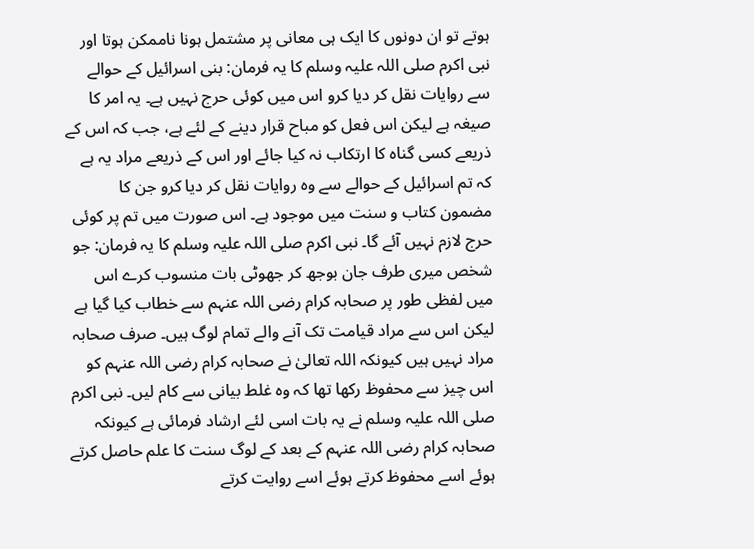ہوتے تو ان دونوں کا ایک ہی معانی پر مشتمل ہونا ناممکن ہوتا اور نبی اکرم صلی اللہ علیہ وسلم کا یہ فرمان: بنی اسرائیل کے حوالے سے روایات نقل کر دیا کرو اس میں کوئی حرج نہیں ہے۔ یہ امر کا صیغہ ہے لیکن اس فعل کو مباح قرار دینے کے لئے ہے، جب کہ اس کے ذریعے کسی گناہ کا ارتکاب نہ کیا جائے اور اس کے ذریعے مراد یہ ہے کہ تم اسرائیل کے حوالے سے وہ روایات نقل کر دیا کرو جن کا مضمون کتاب و سنت میں موجود ہے۔ اس صورت میں تم پر کوئی حرج لازم نہیں آئے گا۔ نبی اکرم صلی اللہ علیہ وسلم کا یہ فرمان: جو شخص میری طرف جان بوجھ کر جھوٹی بات منسوب کرے اس میں لفظی طور پر صحابہ کرام رضی اللہ عنہم سے خطاب کیا گیا ہے لیکن اس سے مراد قیامت تک آنے والے تمام لوگ ہیں۔ صرف صحابہ مراد نہیں ہیں کیونکہ اللہ تعالیٰ نے صحابہ کرام رضی اللہ عنہم کو اس چیز سے محفوظ رکھا تھا کہ وہ غلط بیانی سے کام لیں۔ نبی اکرم صلی اللہ علیہ وسلم نے یہ بات اسی لئے ارشاد فرمائی ہے کیونکہ صحابہ کرام رضی اللہ عنہم کے بعد کے لوگ سنت کا علم حاصل کرتے ہوئے اسے محفوظ کرتے ہوئے اسے روایت کرتے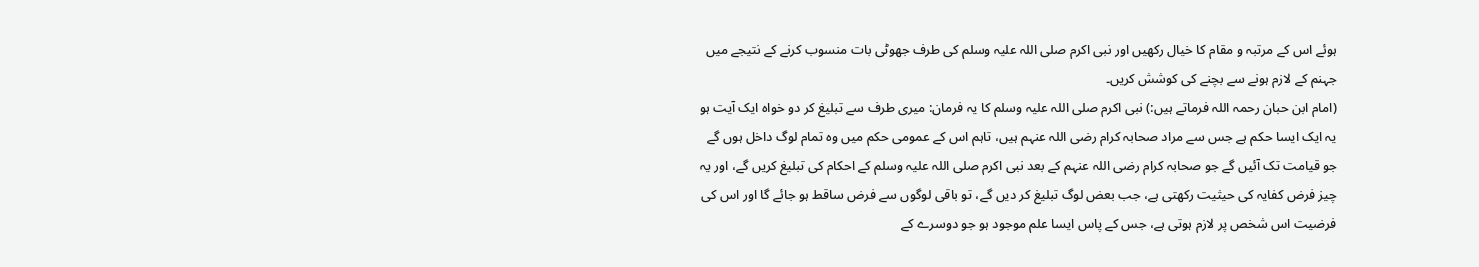ہوئے اس کے مرتبہ و مقام کا خیال رکھیں اور نبی اکرم صلی اللہ علیہ وسلم کی طرف جھوٹی بات منسوب کرنے کے نتیجے میں جہنم کے لازم ہونے سے بچنے کی کوشش کریں۔
(امام ابن حبان رحمہ اللہ فرماتے ہیں:) نبی اکرم صلی اللہ علیہ وسلم کا یہ فرمان: میری طرف سے تبلیغ کر دو خواہ ایک آیت ہو یہ ایک ایسا حکم ہے جس سے مراد صحابہ کرام رضی اللہ عنہم ہیں، تاہم اس کے عمومی حکم میں وہ تمام لوگ داخل ہوں گے جو قیامت تک آئیں گے جو صحابہ کرام رضی اللہ عنہم کے بعد نبی اکرم صلی اللہ علیہ وسلم کے احکام کی تبلیغ کریں گے، اور یہ چیز فرض کفایہ کی حیثیت رکھتی ہے، جب بعض لوگ تبلیغ کر دیں گے، تو باقی لوگوں سے فرض ساقط ہو جائے گا اور اس کی فرضیت اس شخص پر لازم ہوتی ہے، جس کے پاس ایسا علم موجود ہو جو دوسرے کے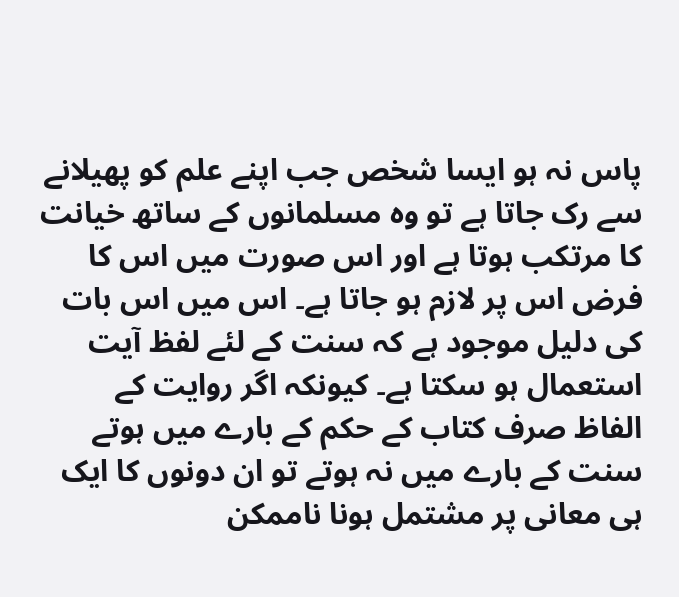پاس نہ ہو ایسا شخص جب اپنے علم کو پھیلانے سے رک جاتا ہے تو وہ مسلمانوں کے ساتھ خیانت کا مرتکب ہوتا ہے اور اس صورت میں اس کا فرض اس پر لازم ہو جاتا ہے۔ اس میں اس بات کی دلیل موجود ہے کہ سنت کے لئے لفظ آیت استعمال ہو سکتا ہے۔ کیونکہ اگر روایت کے الفاظ صرف کتاب کے حکم کے بارے میں ہوتے سنت کے بارے میں نہ ہوتے تو ان دونوں کا ایک ہی معانی پر مشتمل ہونا ناممکن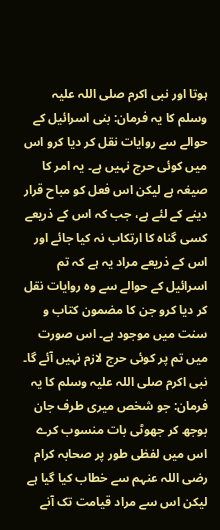ہوتا اور نبی اکرم صلی اللہ علیہ وسلم کا یہ فرمان: بنی اسرائیل کے حوالے سے روایات نقل کر دیا کرو اس میں کوئی حرج نہیں ہے۔ یہ امر کا صیغہ ہے لیکن اس فعل کو مباح قرار دینے کے لئے ہے، جب کہ اس کے ذریعے کسی گناہ کا ارتکاب نہ کیا جائے اور اس کے ذریعے مراد یہ ہے کہ تم اسرائیل کے حوالے سے وہ روایات نقل کر دیا کرو جن کا مضمون کتاب و سنت میں موجود ہے۔ اس صورت میں تم پر کوئی حرج لازم نہیں آئے گا۔ نبی اکرم صلی اللہ علیہ وسلم کا یہ فرمان: جو شخص میری طرف جان بوجھ کر جھوٹی بات منسوب کرے اس میں لفظی طور پر صحابہ کرام رضی اللہ عنہم سے خطاب کیا گیا ہے لیکن اس سے مراد قیامت تک آنے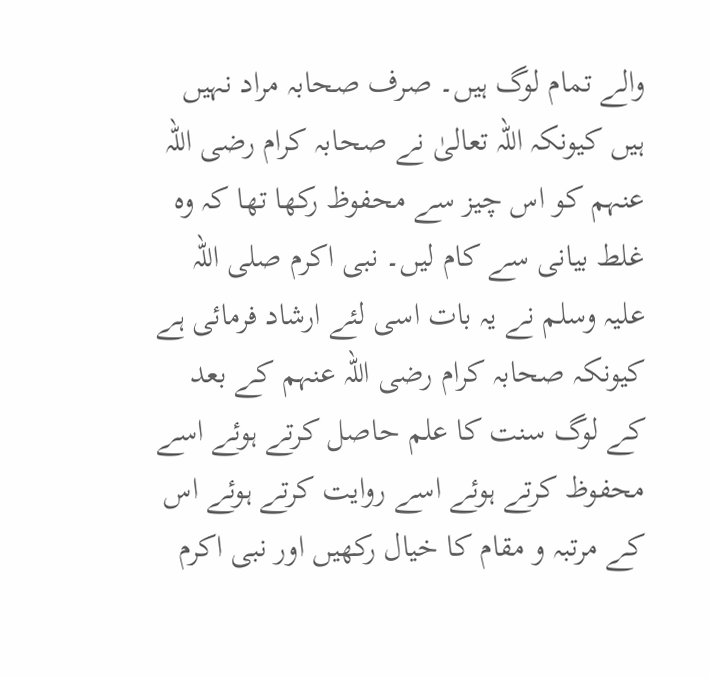والے تمام لوگ ہیں۔ صرف صحابہ مراد نہیں ہیں کیونکہ اللہ تعالیٰ نے صحابہ کرام رضی اللہ عنہم کو اس چیز سے محفوظ رکھا تھا کہ وہ غلط بیانی سے کام لیں۔ نبی اکرم صلی اللہ علیہ وسلم نے یہ بات اسی لئے ارشاد فرمائی ہے کیونکہ صحابہ کرام رضی اللہ عنہم کے بعد کے لوگ سنت کا علم حاصل کرتے ہوئے اسے محفوظ کرتے ہوئے اسے روایت کرتے ہوئے اس کے مرتبہ و مقام کا خیال رکھیں اور نبی اکرم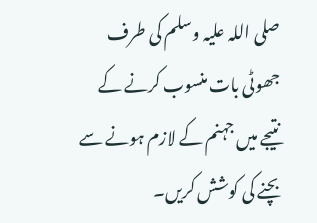صلی اللہ علیہ وسلم کی طرف جھوٹی بات منسوب کرنے کے نتیجے میں جہنم کے لازم ہونے سے بچنے کی کوشش کریں۔